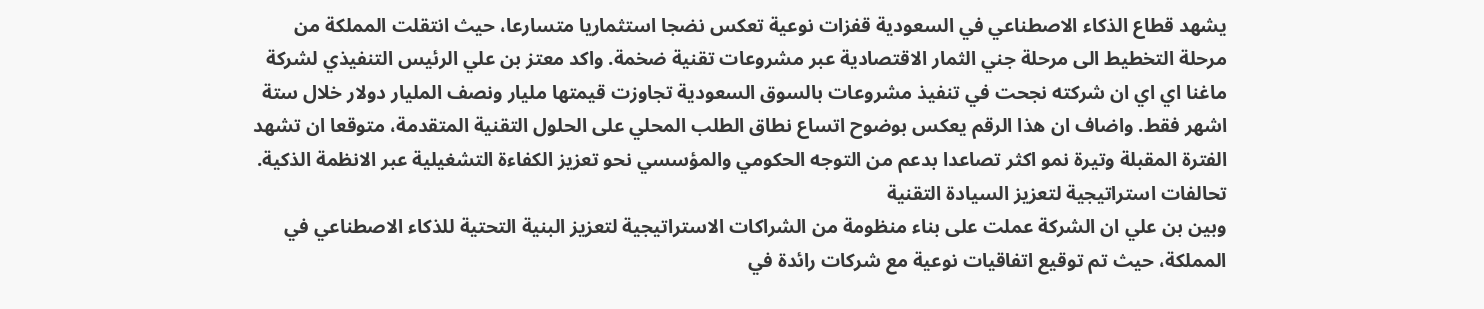يشهد قطاع الذكاء الاصطناعي في السعودية قفزات نوعية تعكس نضجا استثماريا متسارعا، حيث انتقلت المملكة من مرحلة التخطيط الى مرحلة جني الثمار الاقتصادية عبر مشروعات تقنية ضخمة. واكد معتز بن علي الرئيس التنفيذي لشركة ماغنا اي اي ان شركته نجحت في تنفيذ مشروعات بالسوق السعودية تجاوزت قيمتها مليار ونصف المليار دولار خلال ستة اشهر فقط. واضاف ان هذا الرقم يعكس بوضوح اتساع نطاق الطلب المحلي على الحلول التقنية المتقدمة، متوقعا ان تشهد الفترة المقبلة وتيرة نمو اكثر تصاعدا بدعم من التوجه الحكومي والمؤسسي نحو تعزيز الكفاءة التشغيلية عبر الانظمة الذكية.
تحالفات استراتيجية لتعزيز السيادة التقنية
وبين بن علي ان الشركة عملت على بناء منظومة من الشراكات الاستراتيجية لتعزيز البنية التحتية للذكاء الاصطناعي في المملكة، حيث تم توقيع اتفاقيات نوعية مع شركات رائدة في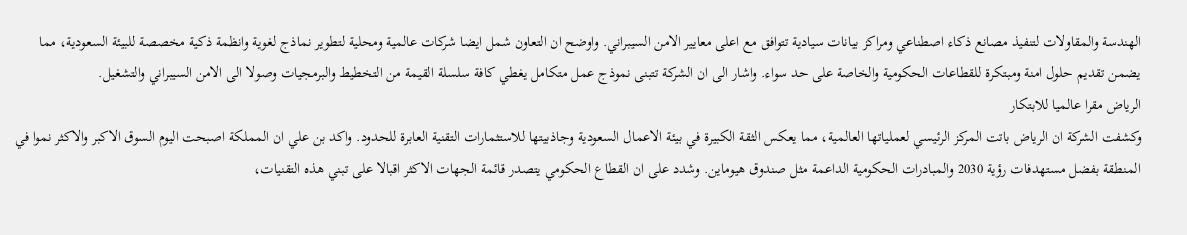الهندسة والمقاولات لتنفيذ مصانع ذكاء اصطناعي ومراكز بيانات سيادية تتوافق مع اعلى معايير الامن السيبراني. واوضح ان التعاون شمل ايضا شركات عالمية ومحلية لتطوير نماذج لغوية وانظمة ذكية مخصصة للبيئة السعودية، مما يضمن تقديم حلول امنة ومبتكرة للقطاعات الحكومية والخاصة على حد سواء. واشار الى ان الشركة تتبنى نموذج عمل متكامل يغطي كافة سلسلة القيمة من التخطيط والبرمجيات وصولا الى الامن السيبراني والتشغيل.
الرياض مقرا عالميا للابتكار
وكشفت الشركة ان الرياض باتت المركز الرئيسي لعملياتها العالمية، مما يعكس الثقة الكبيرة في بيئة الاعمال السعودية وجاذبيتها للاستثمارات التقنية العابرة للحدود. واكد بن علي ان المملكة اصبحت اليوم السوق الاكبر والاكثر نموا في المنطقة بفضل مستهدفات رؤية 2030 والمبادرات الحكومية الداعمة مثل صندوق هيوماين. وشدد على ان القطاع الحكومي يتصدر قائمة الجهات الاكثر اقبالا على تبني هذه التقنيات،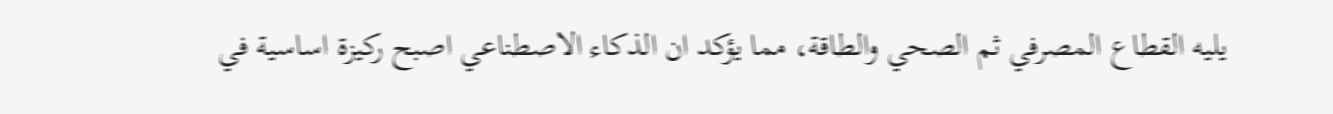يليه القطاع المصرفي ثم الصحي والطاقة، مما يؤكد ان الذكاء الاصطناعي اصبح ركيزة اساسية في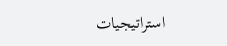استراتيجيات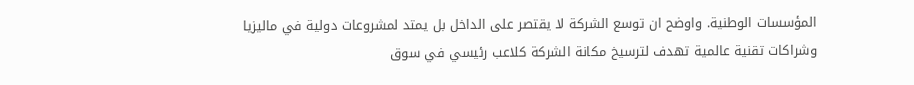المؤسسات الوطنية. واوضح ان توسع الشركة لا يقتصر على الداخل بل يمتد لمشروعات دولية في ماليزيا وشراكات تقنية عالمية تهدف لترسيخ مكانة الشركة كلاعب رئيسي في سوق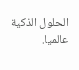الحلول الذكية عالميا.